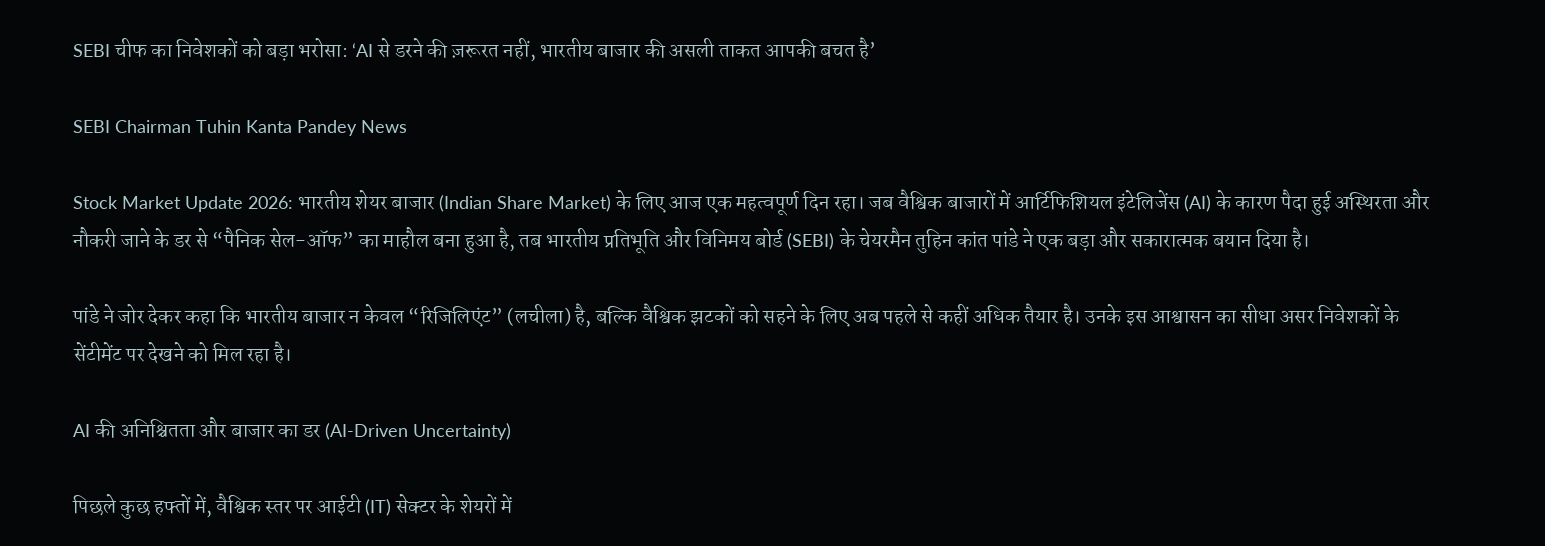SEBI चीफ का निवेशकों को बड़ा भरोसा: ‘AI से डरने की ज़रूरत नहीं, भारतीय बाजार की असली ताकत आपकी बचत है’

SEBI Chairman Tuhin Kanta Pandey News

Stock Market Update 2026: भारतीय शेयर बाजार (Indian Share Market) के लिए आज एक महत्वपूर्ण दिन रहा। जब वैश्विक बाजारों में आर्टिफिशियल इंटेलिजेंस (AI) के कारण पैदा हुई अस्थिरता और नौकरी जाने के डर से “पैनिक सेल-ऑफ” का माहौल बना हुआ है, तब भारतीय प्रतिभूति और विनिमय बोर्ड (SEBI) के चेयरमैन तुहिन कांत पांडे ने एक बड़ा और सकारात्मक बयान दिया है।

पांडे ने जोर देकर कहा कि भारतीय बाजार न केवल “रिजिलिएंट” (लचीला) है, बल्कि वैश्विक झटकों को सहने के लिए अब पहले से कहीं अधिक तैयार है। उनके इस आश्वासन का सीधा असर निवेशकों के सेंटीमेंट पर देखने को मिल रहा है।

AI की अनिश्चितता और बाजार का डर (AI-Driven Uncertainty)

पिछले कुछ हफ्तों में, वैश्विक स्तर पर आईटी (IT) सेक्टर के शेयरों में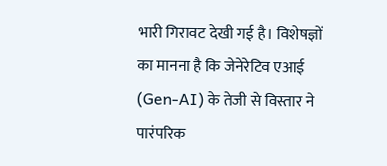भारी गिरावट देखी गई है। विशेषज्ञों का मानना है कि जेनेरेटिव एआई (Gen-AI) के तेजी से विस्तार ने पारंपरिक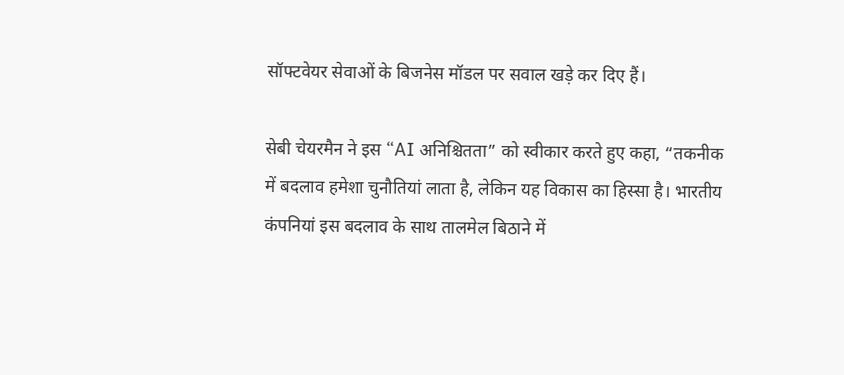सॉफ्टवेयर सेवाओं के बिजनेस मॉडल पर सवाल खड़े कर दिए हैं।

सेबी चेयरमैन ने इस “AI अनिश्चितता” को स्वीकार करते हुए कहा, “तकनीक में बदलाव हमेशा चुनौतियां लाता है, लेकिन यह विकास का हिस्सा है। भारतीय कंपनियां इस बदलाव के साथ तालमेल बिठाने में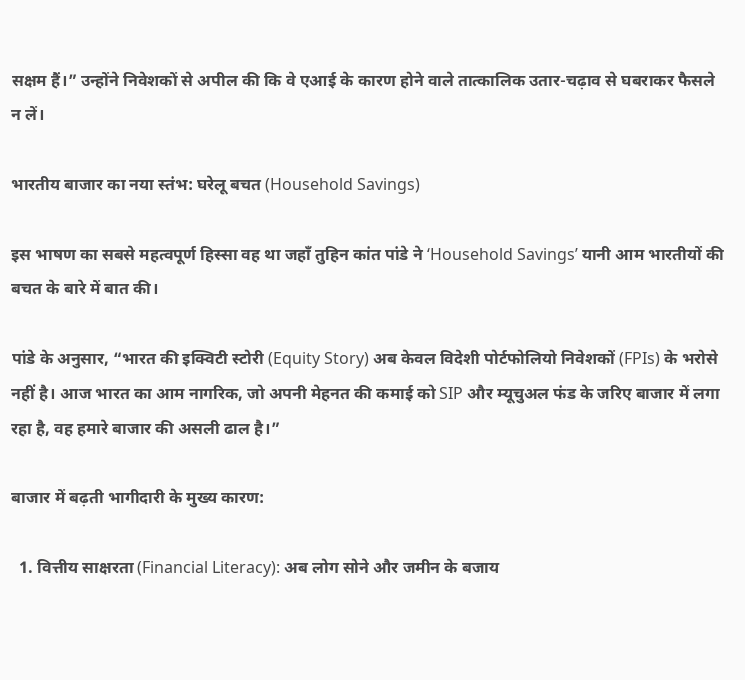सक्षम हैं।” उन्होंने निवेशकों से अपील की कि वे एआई के कारण होने वाले तात्कालिक उतार-चढ़ाव से घबराकर फैसले न लें।

भारतीय बाजार का नया स्तंभ: घरेलू बचत (Household Savings)

इस भाषण का सबसे महत्वपूर्ण हिस्सा वह था जहाँ तुहिन कांत पांडे ने ‘Household Savings’ यानी आम भारतीयों की बचत के बारे में बात की।

पांडे के अनुसार, “भारत की इक्विटी स्टोरी (Equity Story) अब केवल विदेशी पोर्टफोलियो निवेशकों (FPIs) के भरोसे नहीं है। आज भारत का आम नागरिक, जो अपनी मेहनत की कमाई को SIP और म्यूचुअल फंड के जरिए बाजार में लगा रहा है, वह हमारे बाजार की असली ढाल है।”

बाजार में बढ़ती भागीदारी के मुख्य कारण:

  1. वित्तीय साक्षरता (Financial Literacy): अब लोग सोने और जमीन के बजाय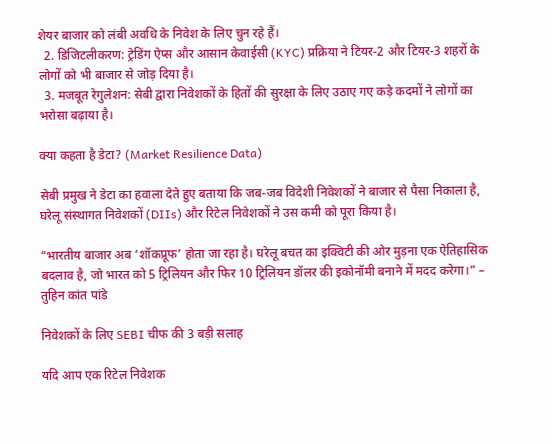शेयर बाजार को लंबी अवधि के निवेश के लिए चुन रहे हैं।
  2. डिजिटलीकरण: ट्रेडिंग ऐप्स और आसान केवाईसी (KYC) प्रक्रिया ने टियर-2 और टियर-3 शहरों के लोगों को भी बाजार से जोड़ दिया है।
  3. मजबूत रेगुलेशन: सेबी द्वारा निवेशकों के हितों की सुरक्षा के लिए उठाए गए कड़े कदमों ने लोगों का भरोसा बढ़ाया है।

क्या कहता है डेटा? (Market Resilience Data)

सेबी प्रमुख ने डेटा का हवाला देते हुए बताया कि जब-जब विदेशी निवेशकों ने बाजार से पैसा निकाला है, घरेलू संस्थागत निवेशकों (DIIs) और रिटेल निवेशकों ने उस कमी को पूरा किया है।

“भारतीय बाजार अब ‘शॉकप्रूफ’ होता जा रहा है। घरेलू बचत का इक्विटी की ओर मुड़ना एक ऐतिहासिक बदलाव है, जो भारत को 5 ट्रिलियन और फिर 10 ट्रिलियन डॉलर की इकोनॉमी बनाने में मदद करेगा।” – तुहिन कांत पांडे

निवेशकों के लिए SEBI चीफ की 3 बड़ी सलाह

यदि आप एक रिटेल निवेशक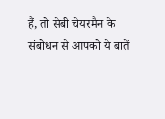हैं, तो सेबी चेयरमैन के संबोधन से आपको ये बातें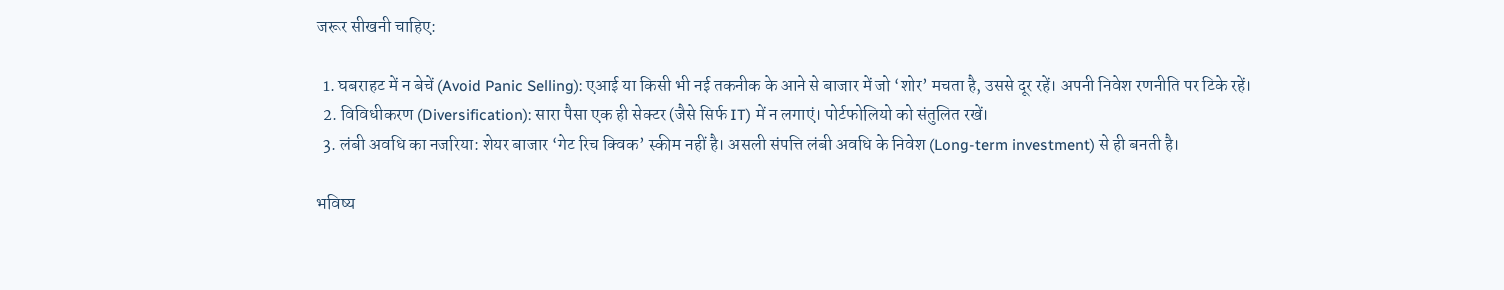जरूर सीखनी चाहिए:

  1. घबराहट में न बेचें (Avoid Panic Selling): एआई या किसी भी नई तकनीक के आने से बाजार में जो ‘शोर’ मचता है, उससे दूर रहें। अपनी निवेश रणनीति पर टिके रहें।
  2. विविधीकरण (Diversification): सारा पैसा एक ही सेक्टर (जैसे सिर्फ IT) में न लगाएं। पोर्टफोलियो को संतुलित रखें।
  3. लंबी अवधि का नजरिया: शेयर बाजार ‘गेट रिच क्विक’ स्कीम नहीं है। असली संपत्ति लंबी अवधि के निवेश (Long-term investment) से ही बनती है।

भविष्य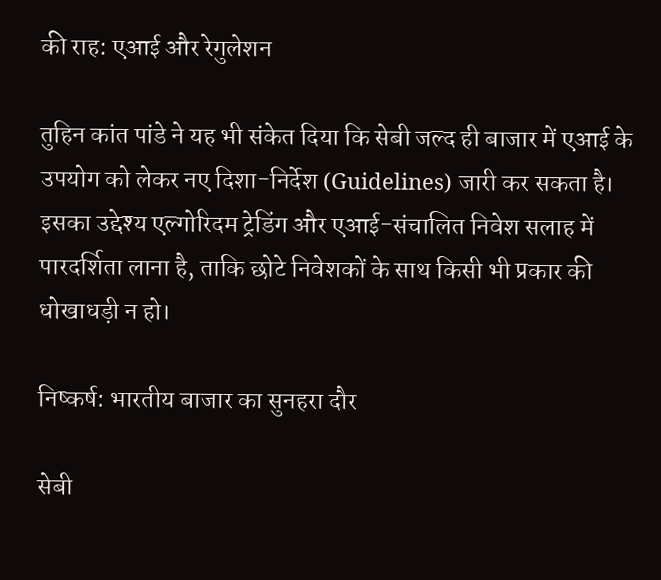की राह: एआई और रेगुलेशन

तुहिन कांत पांडे ने यह भी संकेत दिया कि सेबी जल्द ही बाजार में एआई के उपयोग को लेकर नए दिशा-निर्देश (Guidelines) जारी कर सकता है। इसका उद्देश्य एल्गोरिदम ट्रेडिंग और एआई-संचालित निवेश सलाह में पारदर्शिता लाना है, ताकि छोटे निवेशकों के साथ किसी भी प्रकार की धोखाधड़ी न हो।

निष्कर्ष: भारतीय बाजार का सुनहरा दौर

सेबी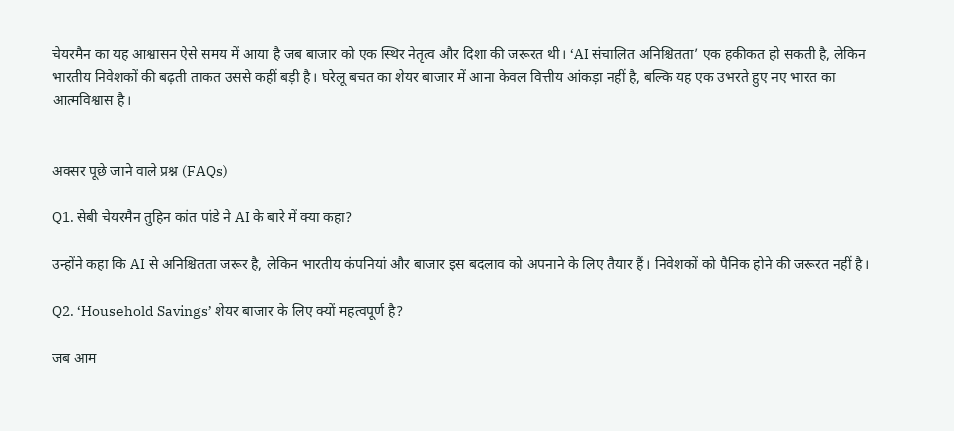चेयरमैन का यह आश्वासन ऐसे समय में आया है जब बाजार को एक स्थिर नेतृत्व और दिशा की जरूरत थी। ‘AI संचालित अनिश्चितता’ एक हकीकत हो सकती है, लेकिन भारतीय निवेशकों की बढ़ती ताकत उससे कहीं बड़ी है। घरेलू बचत का शेयर बाजार में आना केवल वित्तीय आंकड़ा नहीं है, बल्कि यह एक उभरते हुए नए भारत का आत्मविश्वास है।


अक्सर पूछे जाने वाले प्रश्न (FAQs)

Q1. सेबी चेयरमैन तुहिन कांत पांडे ने AI के बारे में क्या कहा?

उन्होंने कहा कि AI से अनिश्चितता जरूर है, लेकिन भारतीय कंपनियां और बाजार इस बदलाव को अपनाने के लिए तैयार हैं। निवेशकों को पैनिक होने की जरूरत नहीं है।

Q2. ‘Household Savings’ शेयर बाजार के लिए क्यों महत्वपूर्ण है?

जब आम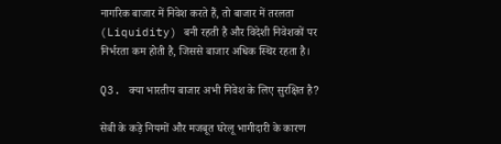नागरिक बाजार में निवेश करते हैं, तो बाजार में तरलता (Liquidity) बनी रहती है और विदेशी निवेशकों पर निर्भरता कम होती है, जिससे बाजार अधिक स्थिर रहता है।

Q3. क्या भारतीय बाजार अभी निवेश के लिए सुरक्षित है?

सेबी के कड़े नियमों और मजबूत घरेलू भागीदारी के कारण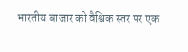भारतीय बाजार को वैश्विक स्तर पर एक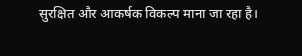सुरक्षित और आकर्षक विकल्प माना जा रहा है।